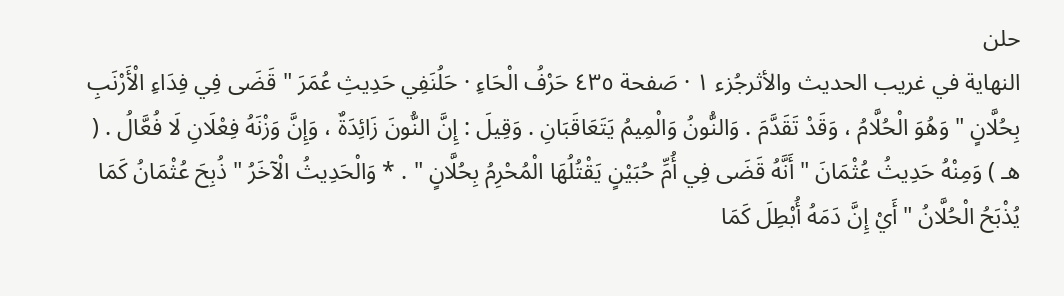حلن
النهاية في غريب الحديث والأثرجُزء ١ · صَفحة ٤٣٥ حَرْفُ الْحَاءِ · حَلُنَفِي حَدِيثِ عُمَرَ " قَضَى فِي فِدَاءِ الْأَرْنَبِ بِحُلَّانٍ " وَهُوَ الْحُلَّامُ ، وَقَدْ تَقَدَّمَ . وَالنُّونُ وَالْمِيمُ يَتَعَاقَبَانِ . وَقِيلَ : إِنَّ النُّونَ زَائِدَةٌ ، وَإِنَّ وَزْنَهُ فِعْلَانِ لَا فُعَّالُ . ( هـ ) وَمِنْهُ حَدِيثُ عُثْمَانَ " أَنَّهُ قَضَى فِي أُمِّ حُبَيْنٍ يَقْتُلُهَا الْمُحْرِمُ بِحُلَّانٍ " . * وَالْحَدِيثُ الْآخَرُ " ذُبِحَ عُثْمَانُ كَمَا يُذْبَحُ الْحُلَّانُ " أَيْ إِنَّ دَمَهُ أُبْطِلَ كَمَا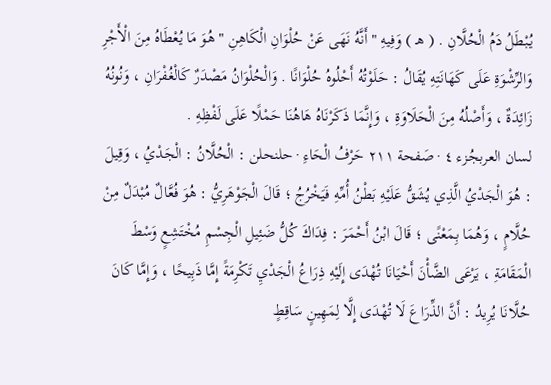يُبْطَلُ دَمُ الْحُلَّانِ . ( هـ ) وَفِيهِ " أَنَّهُ نَهَى عَنْ حُلْوَانِ الْكَاهِنِ " هُوَ مَا يُعْطَاهُ مِنَ الْأَجْرِ وَالرِّشْوَةِ عَلَى كَهَانَتِهِ يُقَالُ : حَلَوْتُهُ أَحْلُوهُ حُلْوَانًا . وَالْحُلْوَانُ مَصْدَرٌ كَالْغُفْرَانِ ، وَنُونُهُ زَائِدَةٌ ، وَأَصْلُهُ مِنَ الْحَلَاوَةِ ، وَإِنَّمَا ذَكَرْنَاهُ هَاهُنَا حَمْلًا عَلَى لَفْظِهِ .
لسان العربجُزء ٤ · صَفحة ٢١١ حَرْفُ الْحَاءِ · حلنحلن : الْحُلَّانُ : الْجَدْيُ ، وَقِيلَ : هُوَ الْجَدْيُ الَّذِي يُشَقُّ عَلَيْهِ بَطْنُ أُمِّهِ فَيَخْرُجُ ؛ قَالَ الْجَوْهَرِيُّ : هُوَ فُعَّالٌ مُبْدَلٌ مِنْ حُلَّامٍ ، وَهُمَا بِمَعْنًى ؛ قَالَ ابْنُ أَحْمَرَ : فِدَاكَ كُلُّ ضَئِيلِ الْجِسْمِ مُخْتَشِعٍ وَسْطَ الْمَقَامَةِ ، يَرْعَى الضَّأْنَ أَحْيَانَا تُهْدَى إِلَيْهِ ذِرَاعُ الْجَدْيِ تَكْرِمَةً إِمَّا ذَبِيحًا ، وَإِمَّا كَانَ حُلَّانَا يُرِيدُ : أَنَّ الذِّرَاعَ لَا تُهْدَى إِلَّا لِمَهِينٍ سَاقِطٍ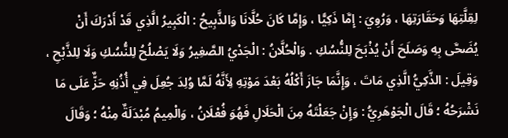لِقِلَّتِهَا وَحَقَارَتِهَا ، وَرُوِيَ : إِمَّا ذَكِيًّا ، وَإِمَّا كَانَ حُلَّانَا وَالذَّبِيحُ : الْكَبِيرُ الَّذِي قَدْ أَدْرَكَ أَنْ يُضَحَّى بِهِ وَصَلَحَ أَنْ يُذْبَحَ لِلنُّسُكِ . وَالْحُلَّانُ : الْجَدْيُ الصَّغِيرُ وَلَا يَصْلُحُ لِلنُّسُكِ وَلَا لِلذَّبْحِ ، وَقِيلَ : الذَّكِيُّ الَّذِي مَاتَ ، وَإِنَّمَا جَازَ أَكْلُهُ بَعْدَ مَوْتِهِ لِأَنَّهُ لَمَّا وُلِدَ جُعِلَ فِي أُذُنِهِ حَزٌّ عَلَى مَا نَشْرَحُهُ ؛ قَالَ الْجَوْهَرِيُّ : وَإِنْ جَعَلْتَهُ مِنَ الْحَلَالِ فَهُوَ فُعْلَانُ ، وَالْمِيمُ مُبْدَلَةٌ مِنْهُ ؛ وَقَالَ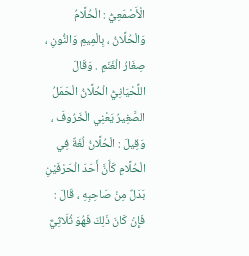الْأَصْمَعِيُّ : الْحُلَّامُ وَالْحُلَّانُ ، بِالْمِيمِ وَالنُّونِ ، صِغَارُ الْغَنَمِ . وَقَالَ اللِّحْيَانِيُّ الْحُلَّانُ الْحَمَلُ الصَّغِيرُ يَعْنِي الْخَرُوفَ ، وَقِيلَ : الْحُلَّانُ لُغَةٌ فِي الْحُلَّامِ كَأَنَّ أَحَدَ الْحَرْفَيْنِ بَدَلٌ مِنْ صَاحِبِهِ ، قَالَ : فَإِنْ كَانَ ذَلِكَ فَهُوَ ثُلَاثِيٌّ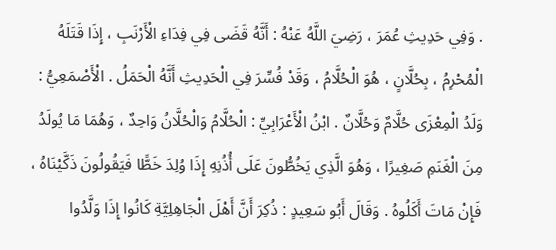. وَفِي حَدِيثِ عُمَرَ ، رَضِيَ اللَّهُ عَنْهُ : أَنَّهُ قَضَى فِي فِدَاءِ الْأَرْنَبِ ، إِذَا قَتَلَهُ الْمُحْرِمُ ، بِحُلَّانٍ ، هُوَ الْحُلَّامُ ، وَقَدْ فُسِّرَ فِي الْحَدِيثِ أَنَّهُ الْحَمَلُ . الْأَصْمَعِيُّ : وَلَدُ الْمِعْزَى حُلَّامٌ وَحُلَّانٌ . ابْنُ الْأَعْرَابِيِّ : الْحُلَّامُ وَالْحُلَّانُ وَاحِدٌ ، وَهُمَا مَا يُولَدُ مِنَ الْغَنَمِ صَغِيرًا ، وَهُوَ الَّذِي يَخُطُّونَ عَلَى أُذُنِهِ إِذَا وُلِدَ خَطًّا فَيَقُولُونَ ذَكَّيْنَاهُ ، فَإِنْ مَاتَ أَكَلُوهُ . وَقَالَ أَبُو سَعِيدٍ : ذُكِرَ أَنَّ أَهْلَ الْجَاهِلِيَّةِ كَانُوا إِذَا وَلَّدُوا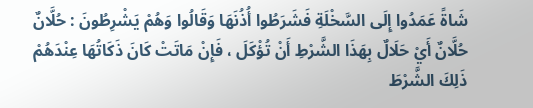شَاةً عَمَدُوا إِلَى السَّخْلَةِ فَشَرَطُوا أُذُنَهَا وَقَالُوا وَهُمْ يَشْرِطُونَ : حُلَّانٌ حُلَّانٌ أَيْ حَلَالٌ بِهَذَا الشَّرْطِ أَنْ تُؤْكَلَ ، فَإِنْ مَاتَتْ كَانَ ذَكَاتُهَا عِنْدَهُمْ ذَلِكَ الشَّرْطَ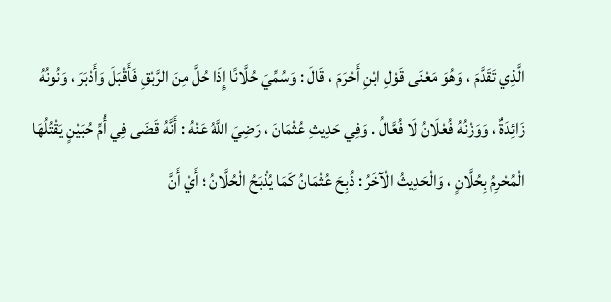الَّذِي تَقَدَّمَ ، وَهُوَ مَعْنَى قَوْلِ ابْنِ أَحْرَمَ ، قَالَ : وَسُمِّيَ حُلَّانًا إِذَا حُلَّ مِنَ الرَّبْقِ فَأَقْبَلَ وَأَدْبَرَ ، وَنُونُهُ زَائِدَةٌ ، وَوَزْنُهُ فُعْلَانُ لَا فُعَّالُ . وَفِي حَدِيثِ عُثْمَانَ ، رَضِيَ اللَّهُ عَنْهُ : أَنَّهُ قَضَى فِي أُمِّ حُبَيْنٍ يَقْتُلُهَا الْمُحْرِمُ بِحُلَّانٍ ، وَالْحَدِيثُ الْآخَرُ : ذُبِحَ عُثْمَانُ كَمَا يُذْبَحُ الْحُلَّانُ ؛ أَيْ أَنَّ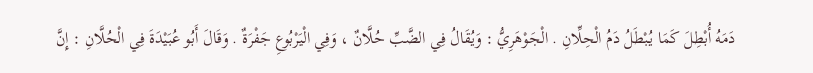دَمَهُ أُبْطِلَ كَمَا يُبْطَلُ دَمُ الْحِلِّانِ . الْجَوْهَرِيُّ : وَيُقَالُ فِي الضَّبِّ حُلَّانٌ ، وَفِي الْيَرْبُوعِ جَفْرَةٌ . وَقَالَ أَبُو عُبَيْدَةَ فِي الْحُلَّانِ : إِنَّ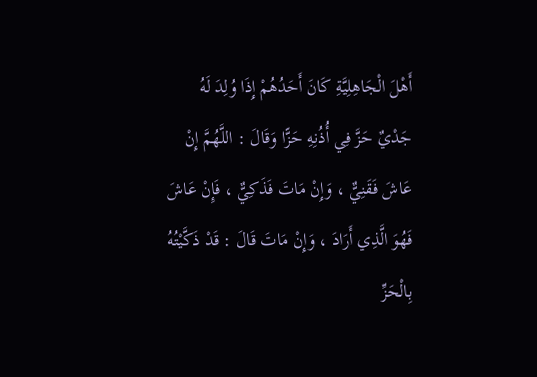أَهْلَ الْجَاهِلِيَّةِ كَانَ أَحَدُهُمْ إِذَا وُلِدَ لَهُ جَدْيٌ حَزَّ فِي أُذُنِهِ حَزًّا وَقَالَ : اللَّهُمَّ إِنْ عَاشَ فَقَنِيٌّ ، وَإِنْ مَاتَ فَذَكِيٌّ ، فَإِنْ عَاشَ فَهُوَ الَّذِي أَرَادَ ، وَإِنْ مَاتَ قَالَ : قَدْ ذَكَّيْتُهُ بِالْحَزِّ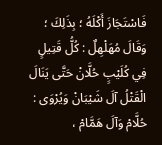فَاسْتَجَازَ أَكْلَهُ ؛ بِذَلِكَ ؛ وَقَالَ مُهَلْهِلٌ : كُلُّ قَتِيلٍ فِي كُلَيْبٍ حُلَّانْ حَتَّى يَنَالَ الْقَتْلُ آلَ شَيْبَانْ وَيُرْوَى : حُلَّامْ وَآلَ هَمَّامْ ،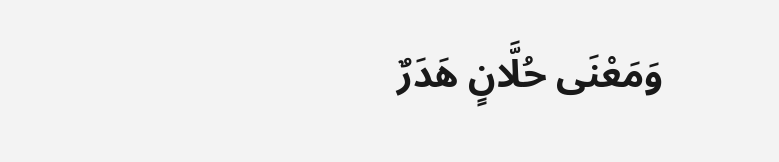وَمَعْنَى حُلَّانٍ هَدَرٌ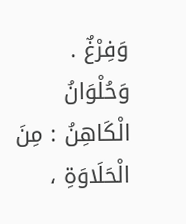وَفِرْغٌ . وَحُلْوَانُ الْكَاهِنُ : مِنَ الْحَلَاوَةِ ،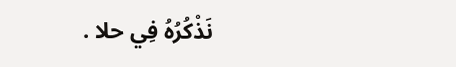نَذْكُرُهُ فِي حلا .